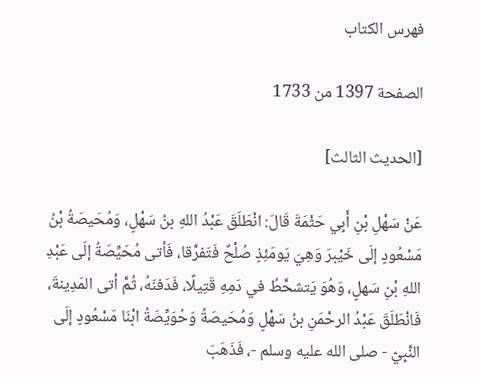فهرس الكتاب

الصفحة 1397 من 1733

[الحديث الثالث]

عَنْ سَهْلِ بْنِ أَبِي حَثْمَةَ قَالَ: انْطَلَقَ عَبْدُ اللهِ بنُ سَهْلٍ، وَمُحَيصَةُ بْنُ مَسْعُودٍ إلَى خَيْبرَ وَهِيَ يَومَئِذٍ صُلْحٌ فَتَفرَّقا، فَأتى مُحَيِّصَةُ إلَى عَبْدِ اللهِ بْنِ سَهلٍ، وَهُوَ يَتشحَّطُ في دَمِهِ قَتِيلًا، فَدَفنَهُ، ثُمَّ أتى المَدِينةَ، فَانْطَلَقَ عَبْدُ الرحْمَنِ بنُ سَهْلٍ وَمُحَيصَةُ وَحُوَيِّصَةُ ابْنَا مَسْعُودٍ إلَى النَّبِيّ - صلى الله عليه وسلم -، فَذَهَبَ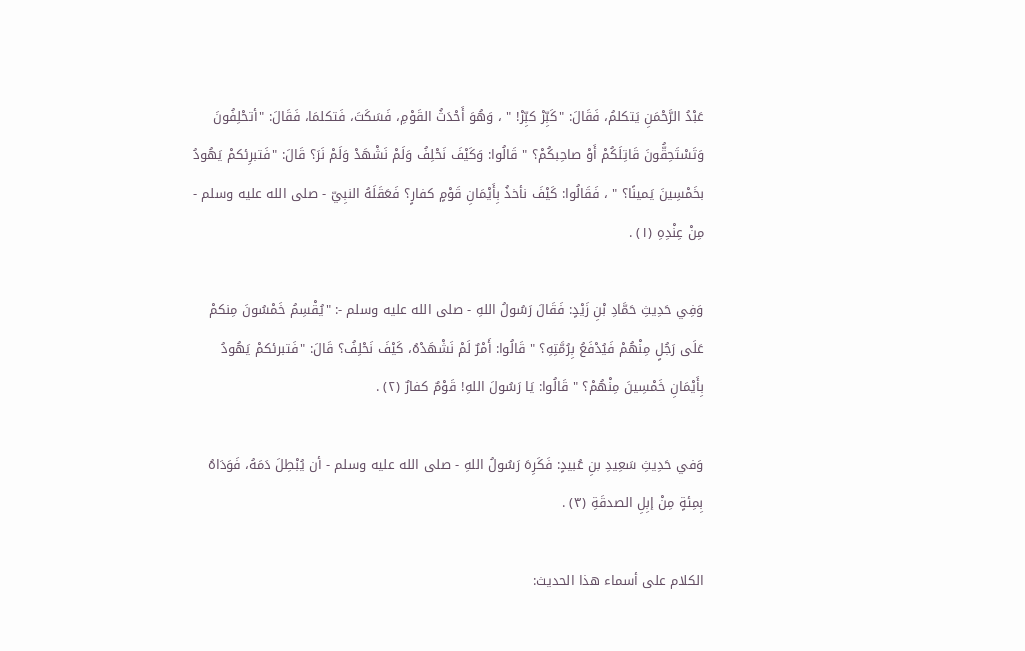عَبْدُ الرَّحْمَنِ يَتكلمُ، فَقَالَ: "كَبِّرْ كبِّرْ! " ، وَهُوَ أَحْدَثُ القَوْمِ، فَسَكَتَ، فَتكلمَا، فَقَالَ: "أتحْلِفُونَ وَتَسْتَحِقُّونَ قَاتِلَكُمْ أَوْ صاحِبكُمْ؟ " قَالُوا: وَكَيْفَ نَحْلِفُ وَلَمْ نَشْهَدْ وَلَمْ نَرَ؟ قَالَ: "فَتبرِئكمْ يَهُودُ بخَمْسِينَ يَمينًا؟ " ، فَقَالُوا: كَيْفَ نأخذُ بِأَيْمَانِ قَوْمٍ كفارٍ؟ فَعَقَلَهُ النبِيّ - صلى الله عليه وسلم - مِنْ عِنْدِهِ (١) .

وَفِي حَدِيثِ حَمَّادِ بْنِ زَيْدٍ: فَقَالَ رَسُولُ اللهِ - صلى الله عليه وسلم -: "يُقْسِمُ خَمْسُونَ مِنكمْ عَلَى رَجُلٍ مِنْهُمْ فَيُدْفَعُ بِرُمَّتِهِ؟ " قَالُوا: أَمْرٌ لَمْ نَشْهَدْهُ، كَيْفَ نَحْلِفُ؟ قَالَ: "فَتبرئكمْ يَهُودُ بِأَيْمَانِ خَمْسِينَ مِنْهُمْ؟ " قَالُوا: يَا رَسُولَ اللهِ! قَوْمٌ كفارٌ (٢) .

وَفي حَدِيثِ سَعِيدِ بنِ عُبيدٍ: فَكَرِهَ رَسُولُ اللهِ - صلى الله عليه وسلم - أن يُبْطِلَ دَمَهُ، فَوَدَاهُ بِمِئةٍ مِنْ إبِلِ الصدقَةِ (٣) .

الكلام على أسماء هذا الحديث: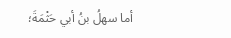أما سهلُ بنُ أبي حَثْمَةَ؛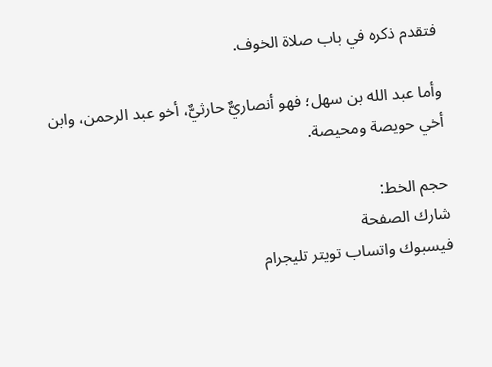فتقدم ذكره في باب صلاة الخوف.

وأما عبد الله بن سهل؛ فهو أنصاريٌّ حارثيٌّ، أخو عبد الرحمن، وابن أخي حويصة ومحيصة.

حجم الخط:
شارك الصفحة
فيسبوك واتساب تويتر تليجرام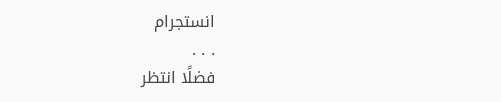انستجرام
. . .
فضلًا انتظر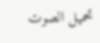تحميل الصوت